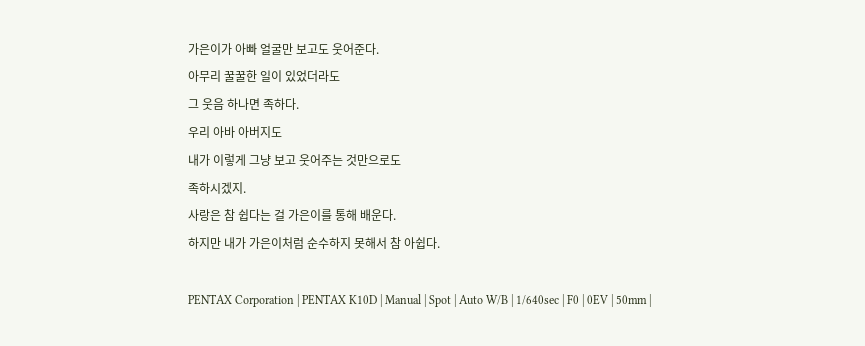가은이가 아빠 얼굴만 보고도 웃어준다.
아무리 꿀꿀한 일이 있었더라도
그 웃음 하나면 족하다.
우리 아바 아버지도
내가 이렇게 그냥 보고 웃어주는 것만으로도
족하시겠지.
사랑은 참 쉽다는 걸 가은이를 통해 배운다.
하지만 내가 가은이처럼 순수하지 못해서 참 아쉽다.

PENTAX Corporation | PENTAX K10D | Manual | Spot | Auto W/B | 1/640sec | F0 | 0EV | 50mm |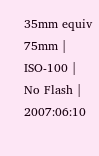35mm equiv 75mm | ISO-100 | No Flash | 2007:06:10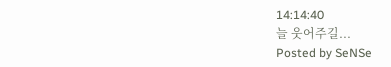14:14:40
늘 웃어주길...
Posted by SeNSe